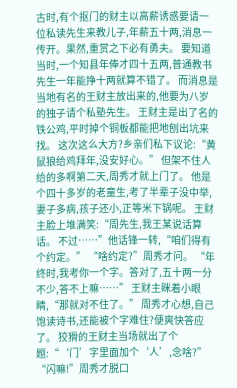古时,有个抠门的财主以高薪诱惑要请一位私读先生来教儿子,年薪五十两,消息一传开。果然,重赏之下必有勇夫。 要知道当时,一个知县年俸才四十五两,普通教书先生一年能挣十两就算不错了。 而消息是当地有名的王财主放出来的,他要为八岁的独子请个私塾先生。 王财主是出了名的铁公鸡,平时掉个铜板都能把地刨出坑来找。 这次这么大方?乡亲们私下议论:“黄鼠狼给鸡拜年,没安好心。” 但架不住人给的多啊第二天,周秀才就上门了。 他是个四十多岁的老童生,考了半辈子没中举,妻子多病,孩子还小,正等米下锅呢。 王财主脸上堆满笑:“周先生,我王某说话算话。 不过……”他话锋一转,“咱们得有个约定。” “啥约定?”周秀才问。 “年终时,我考你一个字。答对了,五十两一分不少,答不上嘛……” 王财主眯着小眼睛,“那就对不住了。” 周秀才心想,自己饱读诗书,还能被个字难住?便爽快答应了。 狡猾的王财主当场就出了个题:“‘门’字里面加个‘人’,念啥?” “闪嘛!”周秀才脱口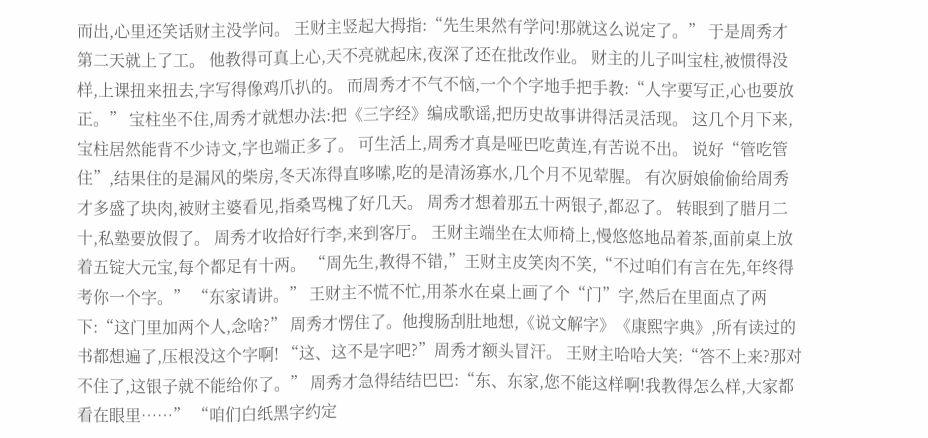而出,心里还笑话财主没学问。 王财主竖起大拇指:“先生果然有学问!那就这么说定了。” 于是周秀才第二天就上了工。 他教得可真上心,天不亮就起床,夜深了还在批改作业。 财主的儿子叫宝柱,被惯得没样,上课扭来扭去,字写得像鸡爪扒的。 而周秀才不气不恼,一个个字地手把手教:“人字要写正,心也要放正。” 宝柱坐不住,周秀才就想办法:把《三字经》编成歌谣,把历史故事讲得活灵活现。 这几个月下来,宝柱居然能背不少诗文,字也端正多了。 可生活上,周秀才真是哑巴吃黄连,有苦说不出。 说好“管吃管住”,结果住的是漏风的柴房,冬天冻得直哆嗦,吃的是清汤寡水,几个月不见荤腥。 有次厨娘偷偷给周秀才多盛了块肉,被财主婆看见,指桑骂槐了好几天。 周秀才想着那五十两银子,都忍了。 转眼到了腊月二十,私塾要放假了。 周秀才收拾好行李,来到客厅。 王财主端坐在太师椅上,慢悠悠地品着茶,面前桌上放着五锭大元宝,每个都足有十两。 “周先生,教得不错,”王财主皮笑肉不笑,“不过咱们有言在先,年终得考你一个字。” “东家请讲。” 王财主不慌不忙,用茶水在桌上画了个“门”字,然后在里面点了两下:“这门里加两个人,念啥?” 周秀才愣住了。他搜肠刮肚地想,《说文解字》《康熙字典》,所有读过的书都想遍了,压根没这个字啊! “这、这不是字吧?”周秀才额头冒汗。 王财主哈哈大笑:“答不上来?那对不住了,这银子就不能给你了。” 周秀才急得结结巴巴:“东、东家,您不能这样啊!我教得怎么样,大家都看在眼里……” “咱们白纸黑字约定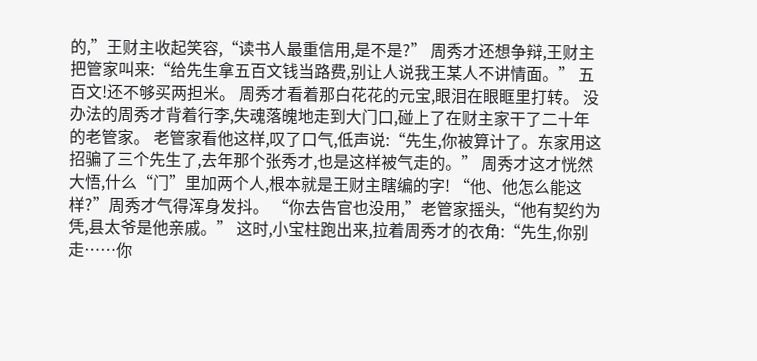的,”王财主收起笑容,“读书人最重信用,是不是?” 周秀才还想争辩,王财主把管家叫来:“给先生拿五百文钱当路费,别让人说我王某人不讲情面。” 五百文!还不够买两担米。 周秀才看着那白花花的元宝,眼泪在眼眶里打转。 没办法的周秀才背着行李,失魂落魄地走到大门口,碰上了在财主家干了二十年的老管家。 老管家看他这样,叹了口气,低声说:“先生,你被算计了。东家用这招骗了三个先生了,去年那个张秀才,也是这样被气走的。” 周秀才这才恍然大悟,什么“门”里加两个人,根本就是王财主瞎编的字! “他、他怎么能这样?”周秀才气得浑身发抖。 “你去告官也没用,”老管家摇头,“他有契约为凭,县太爷是他亲戚。” 这时,小宝柱跑出来,拉着周秀才的衣角:“先生,你别走……你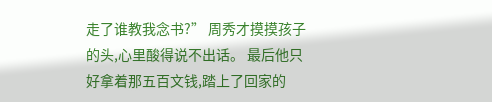走了谁教我念书?” 周秀才摸摸孩子的头,心里酸得说不出话。 最后他只好拿着那五百文钱,踏上了回家的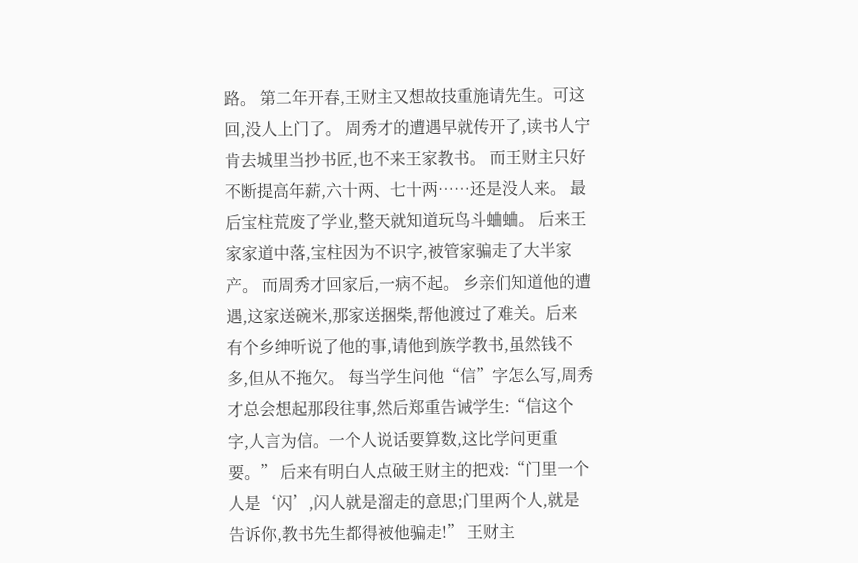路。 第二年开春,王财主又想故技重施请先生。可这回,没人上门了。 周秀才的遭遇早就传开了,读书人宁肯去城里当抄书匠,也不来王家教书。 而王财主只好不断提高年薪,六十两、七十两……还是没人来。 最后宝柱荒废了学业,整天就知道玩鸟斗蛐蛐。 后来王家家道中落,宝柱因为不识字,被管家骗走了大半家产。 而周秀才回家后,一病不起。 乡亲们知道他的遭遇,这家送碗米,那家送捆柴,帮他渡过了难关。后来有个乡绅听说了他的事,请他到族学教书,虽然钱不多,但从不拖欠。 每当学生问他“信”字怎么写,周秀才总会想起那段往事,然后郑重告诫学生:“信这个字,人言为信。一个人说话要算数,这比学问更重要。” 后来有明白人点破王财主的把戏:“门里一个人是‘闪’,闪人就是溜走的意思;门里两个人,就是告诉你,教书先生都得被他骗走!” 王财主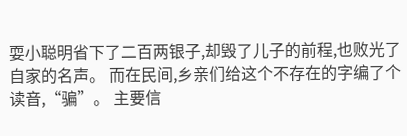耍小聪明省下了二百两银子,却毁了儿子的前程,也败光了自家的名声。 而在民间,乡亲们给这个不存在的字编了个读音,“骗”。 主要信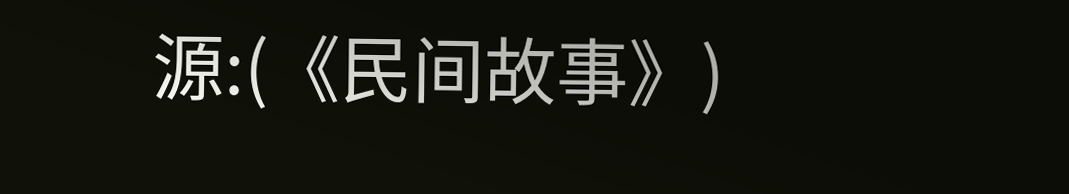源:(《民间故事》)